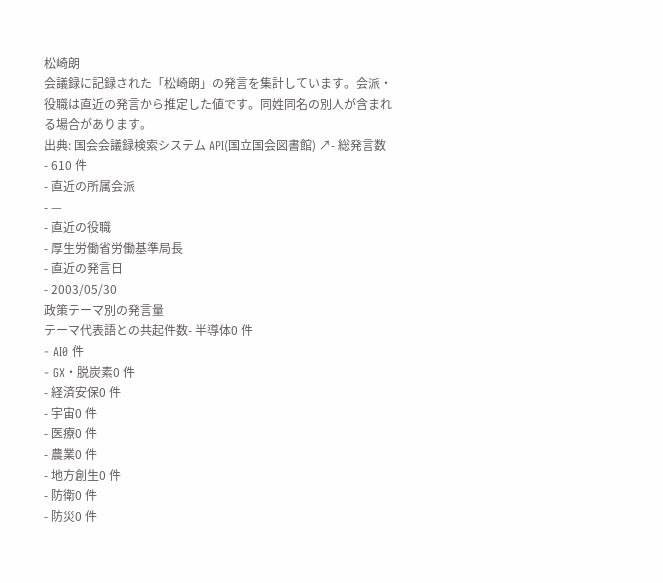松崎朗
会議録に記録された「松崎朗」の発言を集計しています。会派・役職は直近の発言から推定した値です。同姓同名の別人が含まれる場合があります。
出典: 国会会議録検索システム API(国立国会図書館) ↗- 総発言数
- 610 件
- 直近の所属会派
- —
- 直近の役職
- 厚生労働省労働基準局長
- 直近の発言日
- 2003/05/30
政策テーマ別の発言量
テーマ代表語との共起件数- 半導体0 件
- AI0 件
- GX・脱炭素0 件
- 経済安保0 件
- 宇宙0 件
- 医療0 件
- 農業0 件
- 地方創生0 件
- 防衛0 件
- 防災0 件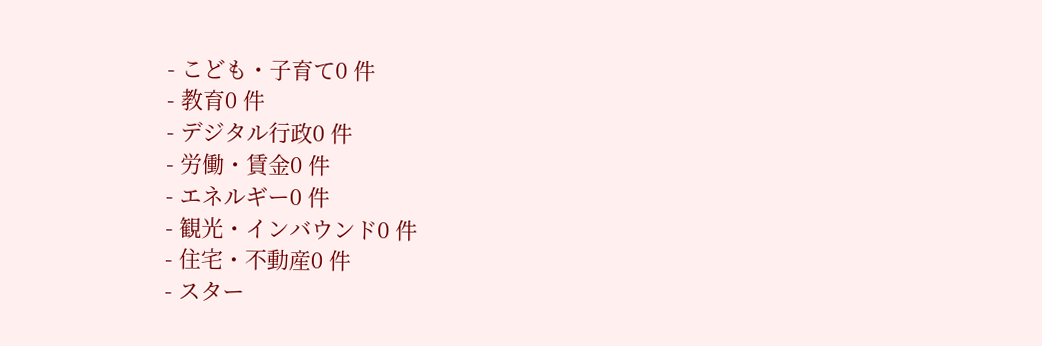- こども・子育て0 件
- 教育0 件
- デジタル行政0 件
- 労働・賃金0 件
- エネルギー0 件
- 観光・インバウンド0 件
- 住宅・不動産0 件
- スター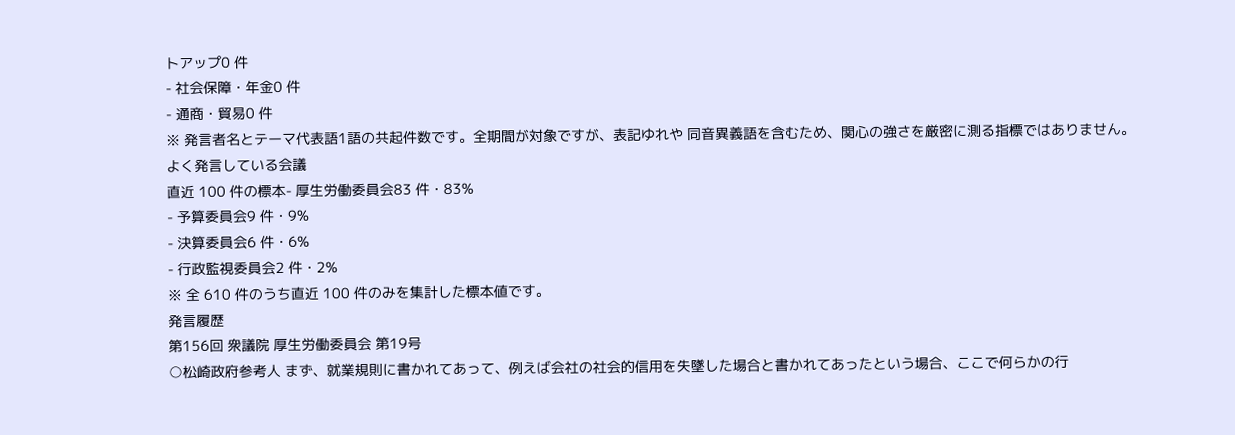トアップ0 件
- 社会保障・年金0 件
- 通商・貿易0 件
※ 発言者名とテーマ代表語1語の共起件数です。全期間が対象ですが、表記ゆれや 同音異義語を含むため、関心の強さを厳密に測る指標ではありません。
よく発言している会議
直近 100 件の標本- 厚生労働委員会83 件・83%
- 予算委員会9 件・9%
- 決算委員会6 件・6%
- 行政監視委員会2 件・2%
※ 全 610 件のうち直近 100 件のみを集計した標本値です。
発言履歴
第156回 衆議院 厚生労働委員会 第19号
○松崎政府参考人 まず、就業規則に書かれてあって、例えば会社の社会的信用を失墜した場合と書かれてあったという場合、ここで何らかの行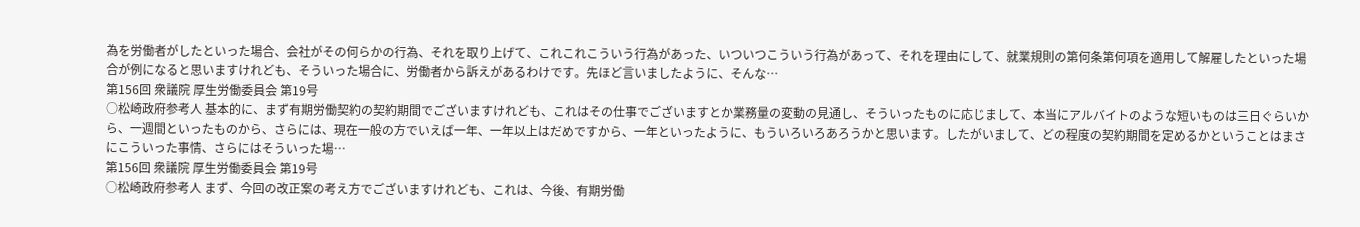為を労働者がしたといった場合、会社がその何らかの行為、それを取り上げて、これこれこういう行為があった、いついつこういう行為があって、それを理由にして、就業規則の第何条第何項を適用して解雇したといった場合が例になると思いますけれども、そういった場合に、労働者から訴えがあるわけです。先ほど言いましたように、そんな…
第156回 衆議院 厚生労働委員会 第19号
○松崎政府参考人 基本的に、まず有期労働契約の契約期間でございますけれども、これはその仕事でございますとか業務量の変動の見通し、そういったものに応じまして、本当にアルバイトのような短いものは三日ぐらいから、一週間といったものから、さらには、現在一般の方でいえば一年、一年以上はだめですから、一年といったように、もういろいろあろうかと思います。したがいまして、どの程度の契約期間を定めるかということはまさにこういった事情、さらにはそういった場…
第156回 衆議院 厚生労働委員会 第19号
○松崎政府参考人 まず、今回の改正案の考え方でございますけれども、これは、今後、有期労働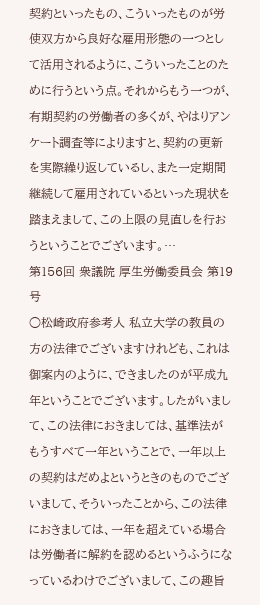契約といったもの、こういったものが労使双方から良好な雇用形態の一つとして活用されるように、こういったことのために行うという点。それからもう一つが、有期契約の労働者の多くが、やはりアンケート調査等によりますと、契約の更新を実際繰り返しているし、また一定期間継続して雇用されているといった現状を踏まえまして、この上限の見直しを行おうということでございます。…
第156回 衆議院 厚生労働委員会 第19号
○松崎政府参考人 私立大学の教員の方の法律でございますけれども、これは御案内のように、できましたのが平成九年ということでございます。したがいまして、この法律におきましては、基準法がもうすべて一年ということで、一年以上の契約はだめよというときのものでございまして、そういったことから、この法律におきましては、一年を超えている場合は労働者に解約を認めるというふうになっているわけでございまして、この趣旨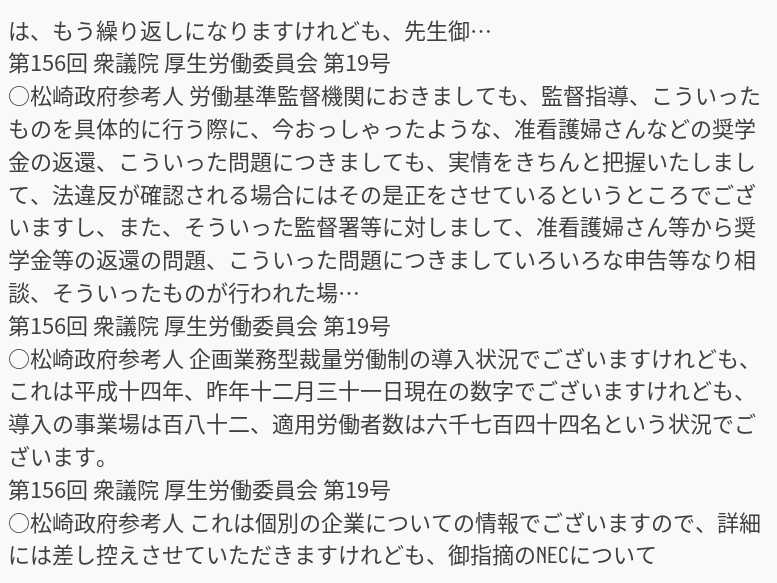は、もう繰り返しになりますけれども、先生御…
第156回 衆議院 厚生労働委員会 第19号
○松崎政府参考人 労働基準監督機関におきましても、監督指導、こういったものを具体的に行う際に、今おっしゃったような、准看護婦さんなどの奨学金の返還、こういった問題につきましても、実情をきちんと把握いたしまして、法違反が確認される場合にはその是正をさせているというところでございますし、また、そういった監督署等に対しまして、准看護婦さん等から奨学金等の返還の問題、こういった問題につきましていろいろな申告等なり相談、そういったものが行われた場…
第156回 衆議院 厚生労働委員会 第19号
○松崎政府参考人 企画業務型裁量労働制の導入状況でございますけれども、これは平成十四年、昨年十二月三十一日現在の数字でございますけれども、導入の事業場は百八十二、適用労働者数は六千七百四十四名という状況でございます。
第156回 衆議院 厚生労働委員会 第19号
○松崎政府参考人 これは個別の企業についての情報でございますので、詳細には差し控えさせていただきますけれども、御指摘のNECについて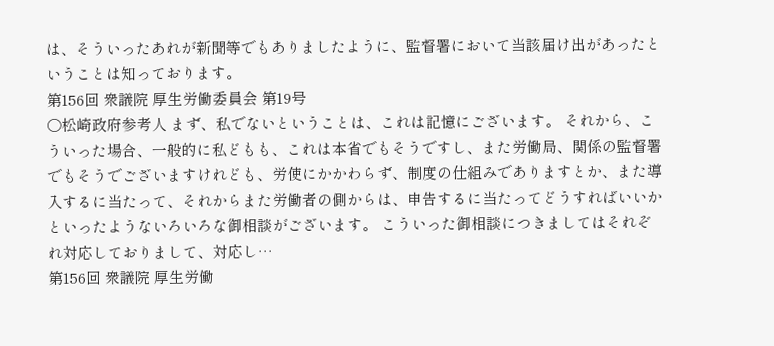は、そういったあれが新聞等でもありましたように、監督署において当該届け出があったということは知っております。
第156回 衆議院 厚生労働委員会 第19号
○松崎政府参考人 まず、私でないということは、これは記憶にございます。 それから、こういった場合、一般的に私どもも、これは本省でもそうですし、また労働局、関係の監督署でもそうでございますけれども、労使にかかわらず、制度の仕組みでありますとか、また導入するに当たって、それからまた労働者の側からは、申告するに当たってどうすればいいかといったようないろいろな御相談がございます。 こういった御相談につきましてはそれぞれ対応しておりまして、対応し…
第156回 衆議院 厚生労働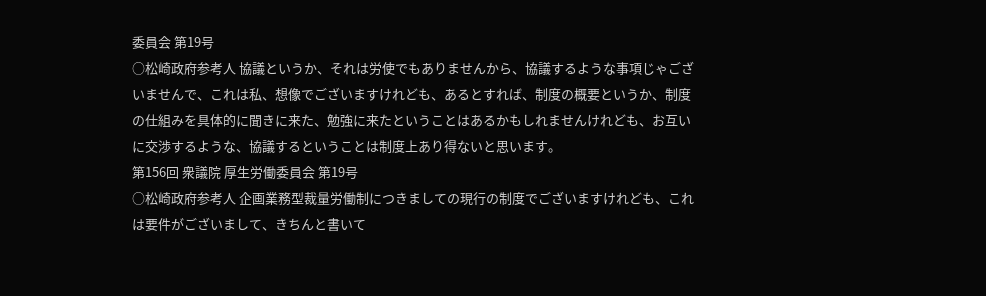委員会 第19号
○松崎政府参考人 協議というか、それは労使でもありませんから、協議するような事項じゃございませんで、これは私、想像でございますけれども、あるとすれば、制度の概要というか、制度の仕組みを具体的に聞きに来た、勉強に来たということはあるかもしれませんけれども、お互いに交渉するような、協議するということは制度上あり得ないと思います。
第156回 衆議院 厚生労働委員会 第19号
○松崎政府参考人 企画業務型裁量労働制につきましての現行の制度でございますけれども、これは要件がございまして、きちんと書いて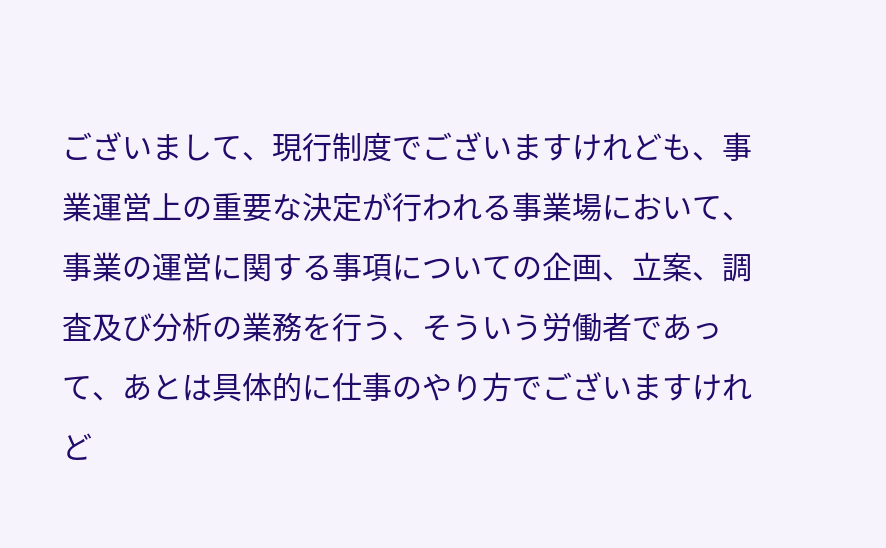ございまして、現行制度でございますけれども、事業運営上の重要な決定が行われる事業場において、事業の運営に関する事項についての企画、立案、調査及び分析の業務を行う、そういう労働者であって、あとは具体的に仕事のやり方でございますけれど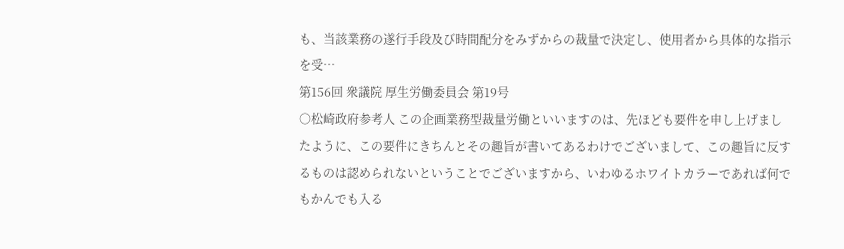も、当該業務の遂行手段及び時間配分をみずからの裁量で決定し、使用者から具体的な指示を受…
第156回 衆議院 厚生労働委員会 第19号
○松崎政府参考人 この企画業務型裁量労働といいますのは、先ほども要件を申し上げましたように、この要件にきちんとその趣旨が書いてあるわけでございまして、この趣旨に反するものは認められないということでございますから、いわゆるホワイトカラーであれば何でもかんでも入る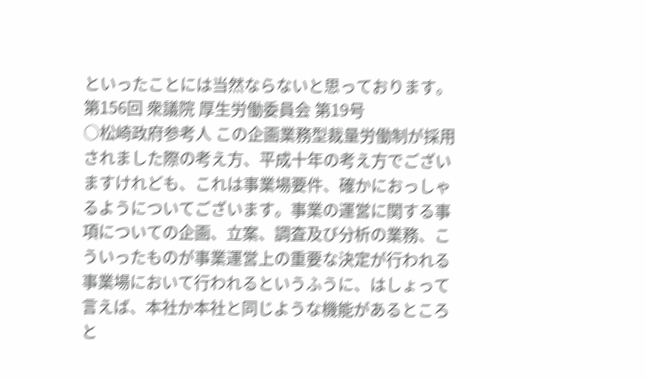といったことには当然ならないと思っております。
第156回 衆議院 厚生労働委員会 第19号
○松崎政府参考人 この企画業務型裁量労働制が採用されました際の考え方、平成十年の考え方でございますけれども、これは事業場要件、確かにおっしゃるようについてございます。事業の運営に関する事項についての企画、立案、調査及び分析の業務、こういったものが事業運営上の重要な決定が行われる事業場において行われるというふうに、はしょって言えば、本社か本社と同じような機能があるところと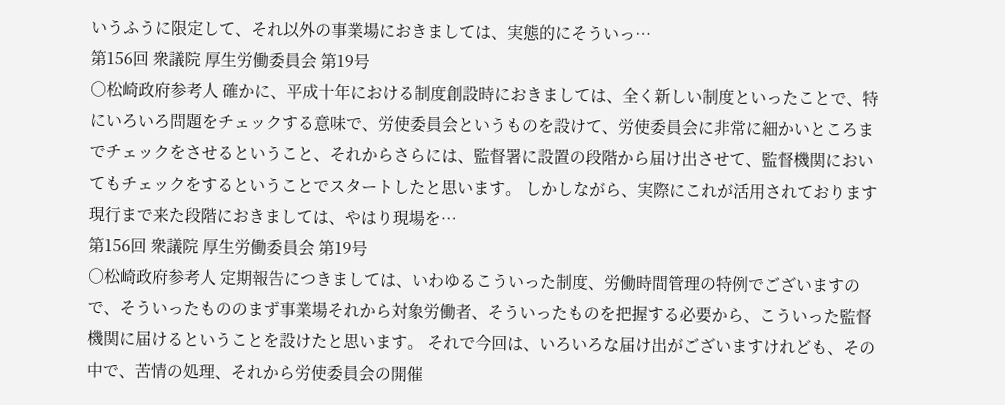いうふうに限定して、それ以外の事業場におきましては、実態的にそういっ…
第156回 衆議院 厚生労働委員会 第19号
○松崎政府参考人 確かに、平成十年における制度創設時におきましては、全く新しい制度といったことで、特にいろいろ問題をチェックする意味で、労使委員会というものを設けて、労使委員会に非常に細かいところまでチェックをさせるということ、それからさらには、監督署に設置の段階から届け出させて、監督機関においてもチェックをするということでスタートしたと思います。 しかしながら、実際にこれが活用されております現行まで来た段階におきましては、やはり現場を…
第156回 衆議院 厚生労働委員会 第19号
○松崎政府参考人 定期報告につきましては、いわゆるこういった制度、労働時間管理の特例でございますので、そういったもののまず事業場それから対象労働者、そういったものを把握する必要から、こういった監督機関に届けるということを設けたと思います。 それで今回は、いろいろな届け出がございますけれども、その中で、苦情の処理、それから労使委員会の開催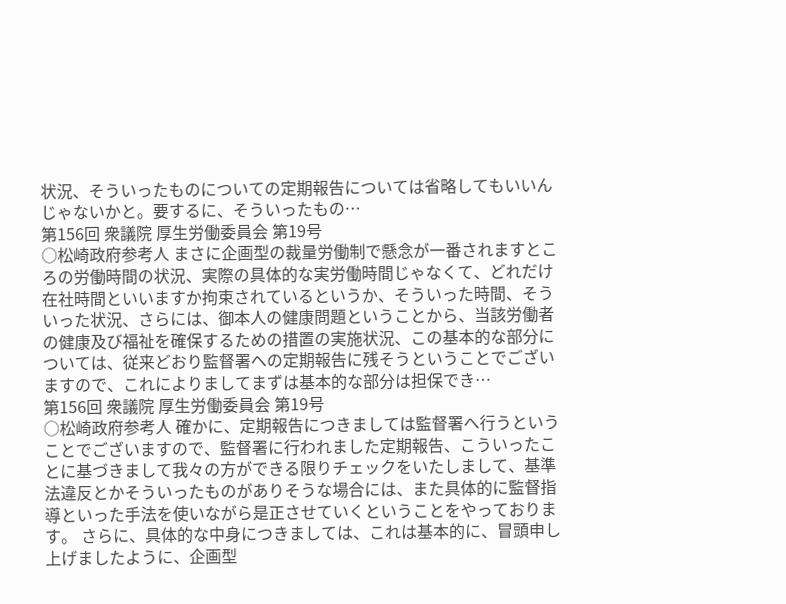状況、そういったものについての定期報告については省略してもいいんじゃないかと。要するに、そういったもの…
第156回 衆議院 厚生労働委員会 第19号
○松崎政府参考人 まさに企画型の裁量労働制で懸念が一番されますところの労働時間の状況、実際の具体的な実労働時間じゃなくて、どれだけ在社時間といいますか拘束されているというか、そういった時間、そういった状況、さらには、御本人の健康問題ということから、当該労働者の健康及び福祉を確保するための措置の実施状況、この基本的な部分については、従来どおり監督署への定期報告に残そうということでございますので、これによりましてまずは基本的な部分は担保でき…
第156回 衆議院 厚生労働委員会 第19号
○松崎政府参考人 確かに、定期報告につきましては監督署へ行うということでございますので、監督署に行われました定期報告、こういったことに基づきまして我々の方ができる限りチェックをいたしまして、基準法違反とかそういったものがありそうな場合には、また具体的に監督指導といった手法を使いながら是正させていくということをやっております。 さらに、具体的な中身につきましては、これは基本的に、冒頭申し上げましたように、企画型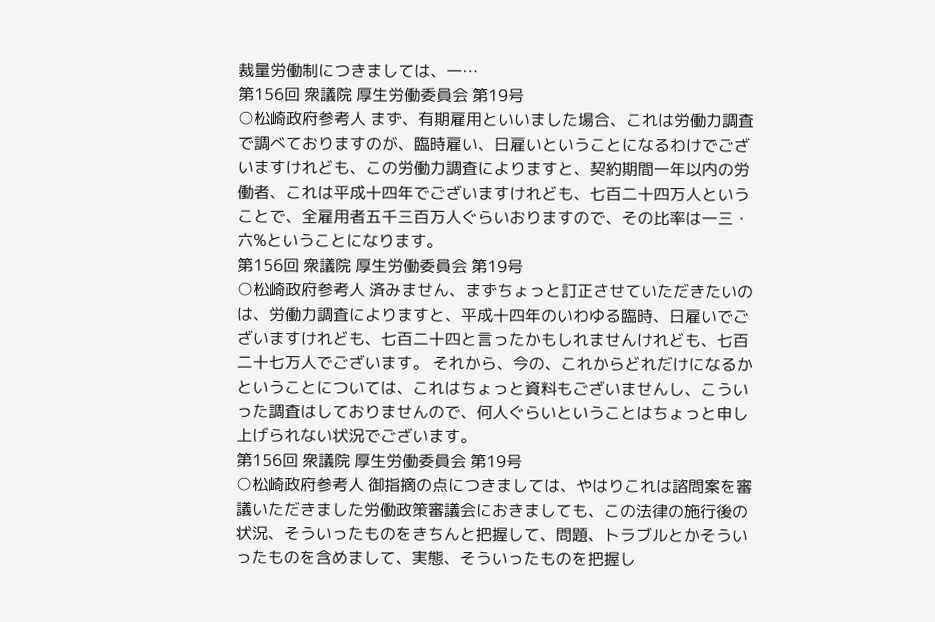裁量労働制につきましては、一…
第156回 衆議院 厚生労働委員会 第19号
○松崎政府参考人 まず、有期雇用といいました場合、これは労働力調査で調べておりますのが、臨時雇い、日雇いということになるわけでございますけれども、この労働力調査によりますと、契約期間一年以内の労働者、これは平成十四年でございますけれども、七百二十四万人ということで、全雇用者五千三百万人ぐらいおりますので、その比率は一三・六%ということになります。
第156回 衆議院 厚生労働委員会 第19号
○松崎政府参考人 済みません、まずちょっと訂正させていただきたいのは、労働力調査によりますと、平成十四年のいわゆる臨時、日雇いでございますけれども、七百二十四と言ったかもしれませんけれども、七百二十七万人でございます。 それから、今の、これからどれだけになるかということについては、これはちょっと資料もございませんし、こういった調査はしておりませんので、何人ぐらいということはちょっと申し上げられない状況でございます。
第156回 衆議院 厚生労働委員会 第19号
○松崎政府参考人 御指摘の点につきましては、やはりこれは諮問案を審議いただきました労働政策審議会におきましても、この法律の施行後の状況、そういったものをきちんと把握して、問題、トラブルとかそういったものを含めまして、実態、そういったものを把握し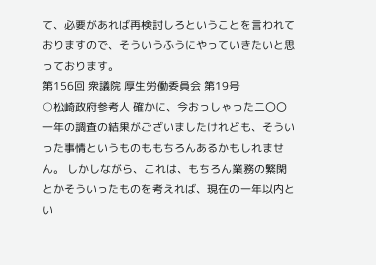て、必要があれば再検討しろということを言われておりますので、そういうふうにやっていきたいと思っております。
第156回 衆議院 厚生労働委員会 第19号
○松崎政府参考人 確かに、今おっしゃった二〇〇一年の調査の結果がございましたけれども、そういった事情というものももちろんあるかもしれません。 しかしながら、これは、もちろん業務の繁閑とかそういったものを考えれば、現在の一年以内とい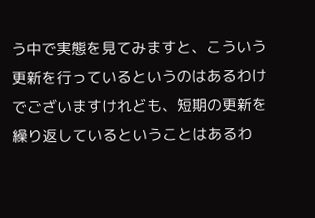う中で実態を見てみますと、こういう更新を行っているというのはあるわけでございますけれども、短期の更新を繰り返しているということはあるわ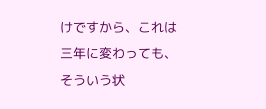けですから、これは三年に変わっても、そういう状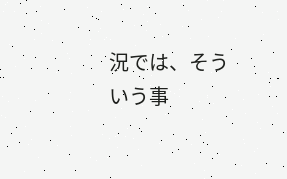況では、そういう事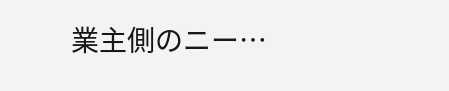業主側のニー…